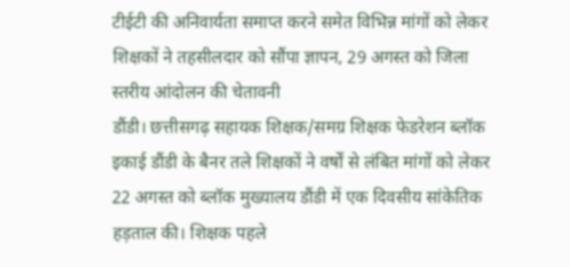टीईटी की अनिवार्यता समाप्त करने समेत विभिन्न मांगों को लेकर शिक्षकों ने तहसीलदार को सौंपा ज्ञापन, 29 अगस्त को जिला स्तरीय आंदोलन की चेतावनी
डौंडी। छत्तीसगढ़ सहायक शिक्षक/समग्र शिक्षक फेडरेशन ब्लॉक इकाई डौंडी के बैनर तले शिक्षकों ने वर्षों से लंबित मांगों को लेकर 22 अगस्त को ब्लॉक मुख्यालय डौंडी में एक दिवसीय सांकेतिक हड़ताल की। शिक्षक पहले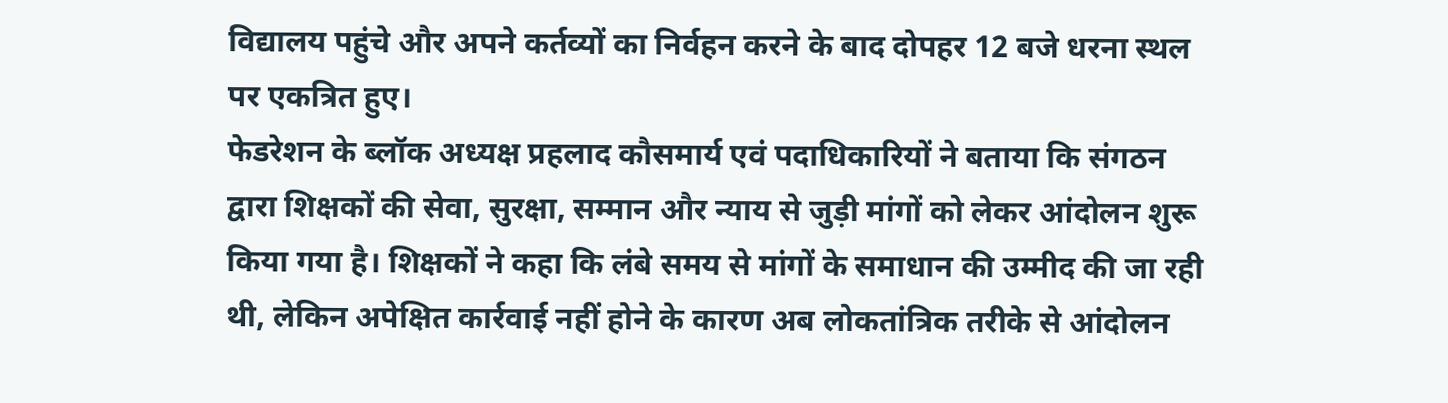विद्यालय पहुंचे और अपने कर्तव्यों का निर्वहन करने के बाद दोपहर 12 बजे धरना स्थल पर एकत्रित हुए।
फेडरेशन के ब्लॉक अध्यक्ष प्रहलाद कौसमार्य एवं पदाधिकारियों ने बताया कि संगठन द्वारा शिक्षकों की सेवा, सुरक्षा, सम्मान और न्याय से जुड़ी मांगों को लेकर आंदोलन शुरू किया गया है। शिक्षकों ने कहा कि लंबे समय से मांगों के समाधान की उम्मीद की जा रही थी, लेकिन अपेक्षित कार्रवाई नहीं होने के कारण अब लोकतांत्रिक तरीके से आंदोलन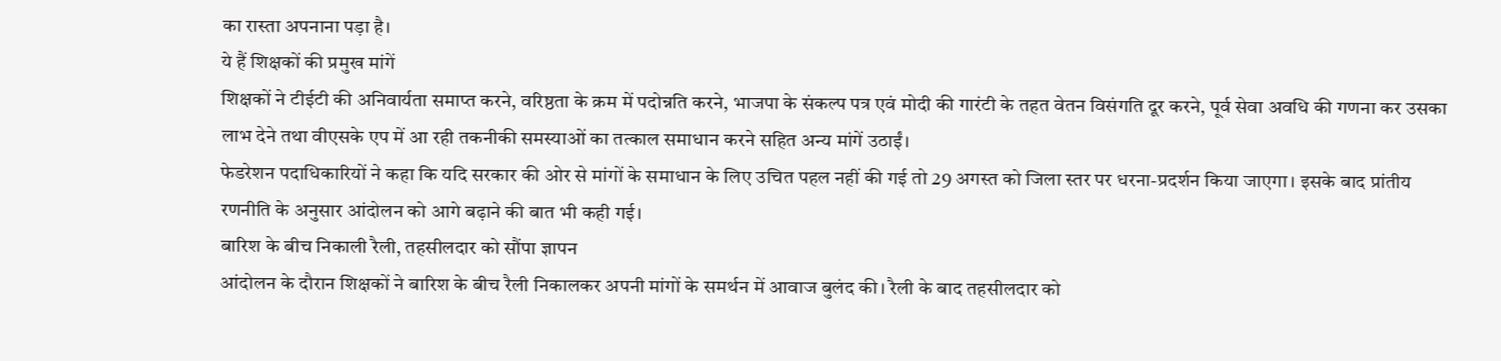का रास्ता अपनाना पड़ा है।
ये हैं शिक्षकों की प्रमुख मांगें
शिक्षकों ने टीईटी की अनिवार्यता समाप्त करने, वरिष्ठता के क्रम में पदोन्नति करने, भाजपा के संकल्प पत्र एवं मोदी की गारंटी के तहत वेतन विसंगति दूर करने, पूर्व सेवा अवधि की गणना कर उसका लाभ देने तथा वीएसके एप में आ रही तकनीकी समस्याओं का तत्काल समाधान करने सहित अन्य मांगें उठाईं।
फेडरेशन पदाधिकारियों ने कहा कि यदि सरकार की ओर से मांगों के समाधान के लिए उचित पहल नहीं की गई तो 29 अगस्त को जिला स्तर पर धरना-प्रदर्शन किया जाएगा। इसके बाद प्रांतीय रणनीति के अनुसार आंदोलन को आगे बढ़ाने की बात भी कही गई।
बारिश के बीच निकाली रैली, तहसीलदार को सौंपा ज्ञापन
आंदोलन के दौरान शिक्षकों ने बारिश के बीच रैली निकालकर अपनी मांगों के समर्थन में आवाज बुलंद की। रैली के बाद तहसीलदार को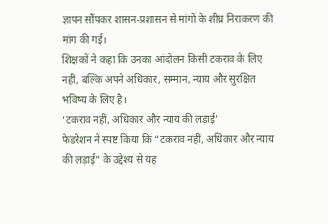ज्ञापन सौंपकर शासन-प्रशासन से मांगों के शीघ्र निराकरण की मांग की गई।
शिक्षकों ने कहा कि उनका आंदोलन किसी टकराव के लिए नहीं, बल्कि अपने अधिकार, सम्मान, न्याय और सुरक्षित भविष्य के लिए है।
‘टकराव नहीं, अधिकार और न्याय की लड़ाई’
फेडरेशन ने स्पष्ट किया कि “टकराव नहीं, अधिकार और न्याय की लड़ाई” के उद्देश्य से यह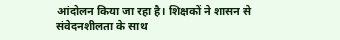आंदोलन किया जा रहा है। शिक्षकों ने शासन से संवेदनशीलता के साथ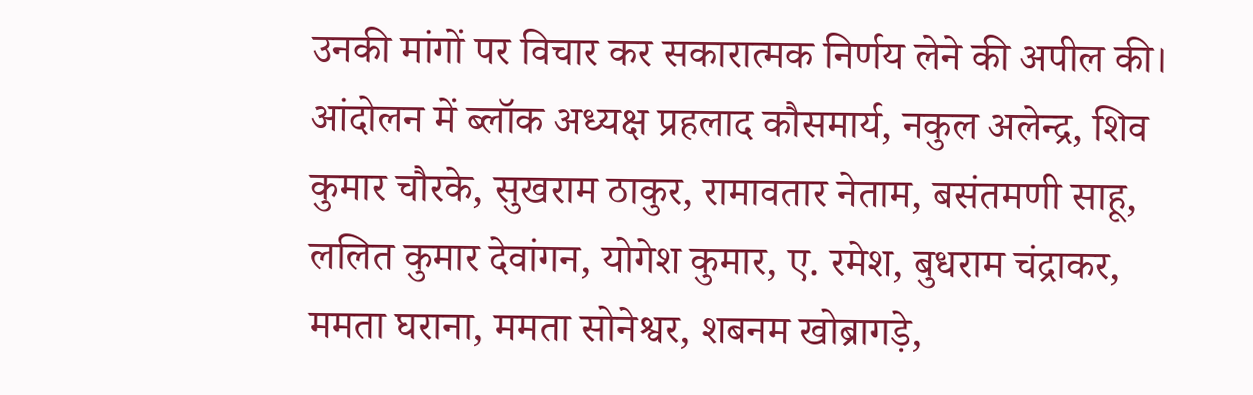उनकी मांगों पर विचार कर सकारात्मक निर्णय लेने की अपील की।
आंदोलन में ब्लॉक अध्यक्ष प्रहलाद कौसमार्य, नकुल अलेन्द्र, शिव कुमार चौरके, सुखराम ठाकुर, रामावतार नेताम, बसंतमणी साहू, ललित कुमार देवांगन, योगेश कुमार, ए. रमेश, बुधराम चंद्राकर, ममता घराना, ममता सोनेश्वर, शबनम खोब्रागड़े,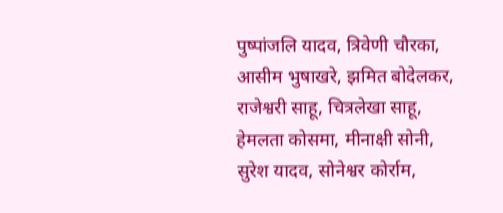पुष्पांजलि यादव, त्रिवेणी चौरका, आसीम भुषाखरे, झमित बोदेलकर, राजेश्वरी साहू, चित्रलेखा साहू, हेमलता कोसमा, मीनाक्षी सोनी, सुरेश यादव, सोनेश्वर कोर्राम,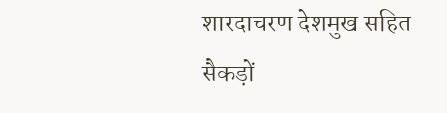शारदाचरण देशमुख सहित सैकड़ों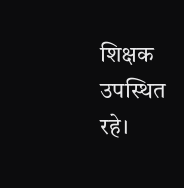शिक्षक उपस्थित रहे।